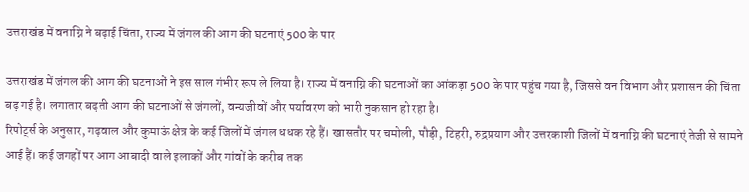उत्तराखंड में वनाग्नि ने बढ़ाई चिंता, राज्य में जंगल की आग की घटनाएं 500 के पार

उत्तराखंड में जंगल की आग की घटनाओं ने इस साल गंभीर रूप ले लिया है। राज्य में वनाग्नि की घटनाओं का आंकड़ा 500 के पार पहुंच गया है, जिससे वन विभाग और प्रशासन की चिंता बढ़ गई है। लगातार बढ़ती आग की घटनाओं से जंगलों, वन्यजीवों और पर्यावरण को भारी नुकसान हो रहा है।
रिपोर्ट्स के अनुसार, गढ़वाल और कुमाऊं क्षेत्र के कई जिलों में जंगल धधक रहे हैं। खासतौर पर चमोली, पौड़ी, टिहरी, रुद्रप्रयाग और उत्तरकाशी जिलों में वनाग्नि की घटनाएं तेजी से सामने आई हैं। कई जगहों पर आग आबादी वाले इलाकों और गांवों के करीब तक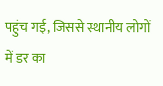पहुंच गई, जिससे स्थानीय लोगों में डर का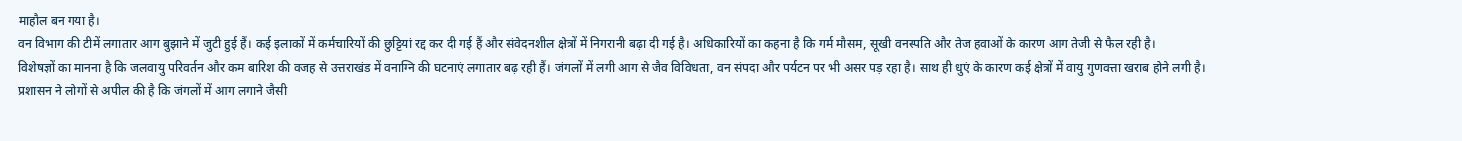माहौल बन गया है।
वन विभाग की टीमें लगातार आग बुझाने में जुटी हुई हैं। कई इलाकों में कर्मचारियों की छुट्टियां रद्द कर दी गई हैं और संवेदनशील क्षेत्रों में निगरानी बढ़ा दी गई है। अधिकारियों का कहना है कि गर्म मौसम, सूखी वनस्पति और तेज हवाओं के कारण आग तेजी से फैल रही है।
विशेषज्ञों का मानना है कि जलवायु परिवर्तन और कम बारिश की वजह से उत्तराखंड में वनाग्नि की घटनाएं लगातार बढ़ रही हैं। जंगलों में लगी आग से जैव विविधता, वन संपदा और पर्यटन पर भी असर पड़ रहा है। साथ ही धुएं के कारण कई क्षेत्रों में वायु गुणवत्ता खराब होने लगी है।
प्रशासन ने लोगों से अपील की है कि जंगलों में आग लगाने जैसी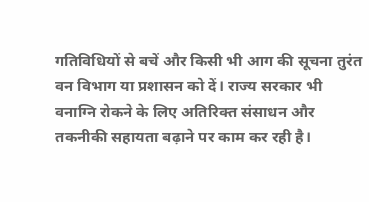गतिविधियों से बचें और किसी भी आग की सूचना तुरंत वन विभाग या प्रशासन को दें। राज्य सरकार भी वनाग्नि रोकने के लिए अतिरिक्त संसाधन और तकनीकी सहायता बढ़ाने पर काम कर रही है।